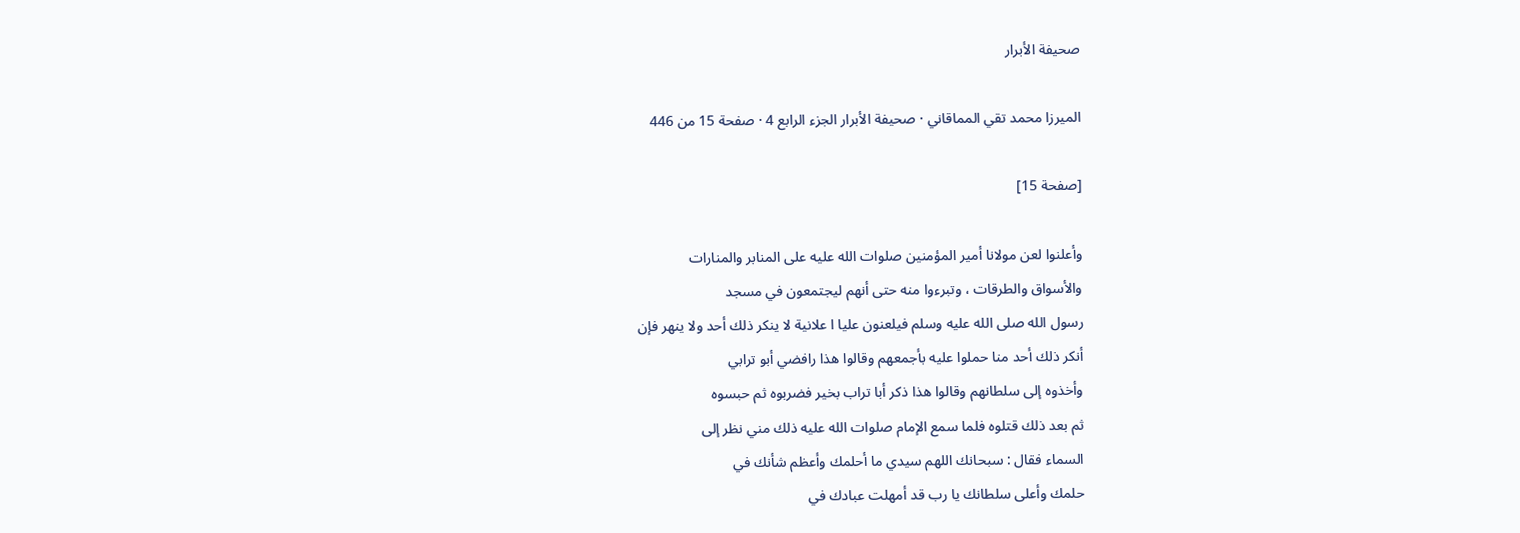صحيفة الأبرار

الميرزا محمد تقي المماقاني · صحيفة الأبرار الجزء الرابع 4 · صفحة 15 من 446

[صفحة 15]

وأعلنوا لعن مولانا أمير المؤمنين صلوات الله عليه على المنابر والمنارات
والأسواق والطرقات ، وتبرءوا منه حتى أنهم ليجتمعون في مسجد
رسول الله صلى الله عليه وسلم فيلعنون عليا ا علانية لا ينكر ذلك أحد ولا ينهر فإن
أنكر ذلك أحد منا حملوا عليه بأجمعهم وقالوا هذا رافضي أبو ترابي
وأخذوه إلى سلطانهم وقالوا هذا ذكر أبا تراب بخير فضربوه ثم حبسوه
ثم بعد ذلك قتلوه فلما سمع الإمام صلوات الله عليه ذلك مني نظر إلى
السماء فقال : سبحانك اللهم سيدي ما أحلمك وأعظم شأنك في
حلمك وأعلى سلطانك يا رب قد أمهلت عبادك في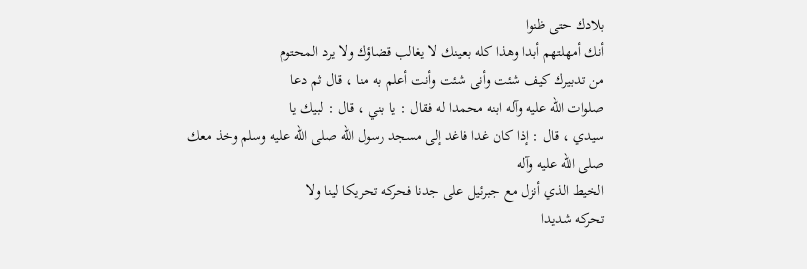بلادك حتى ظنوا
أنك أمهلتهم أبدا وهذا كله بعينك لا يغالب قضاؤك ولا يرد المحتوم
من تدبيرك كيف شئت وأنى شئت وأنت أعلم به منا ، قال ثم دعا
صلوات الله عليه وآله ابنه محمدا له فقال : يا بني ، قال : لبيك يا
سيدي ، قال : إذا كان غدا فاغد إلى مسجد رسول الله صلى الله عليه وسلم وخذ معك
صلى الله عليه وآله
الخيط الذي أنزل مع جبرئيل على جدنا فحركه تحريكا لينا ولا
تحركه شديدا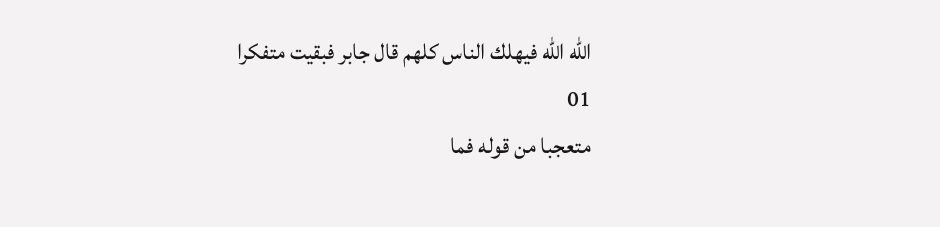الله الله فيهلك الناس كلهم قال جابر فبقيت متفكرا
01
متعجبا من قوله فما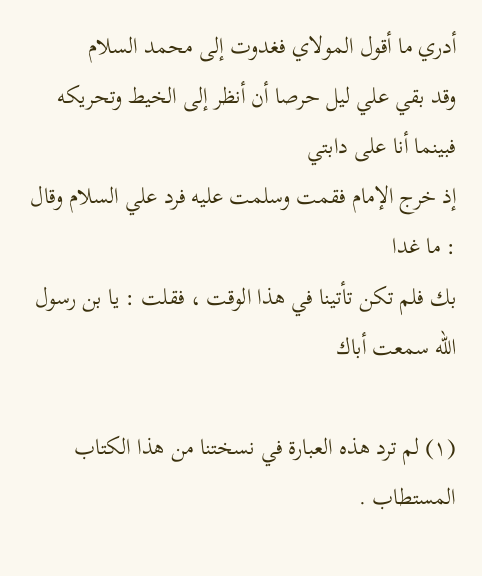أدري ما أقول المولاي فغدوت إلى محمد السلام
وقد بقي علي ليل حرصا أن أنظر إلى الخيط وتحريكه فبينما أنا على دابتي
إذ خرج الإمام فقمت وسلمت عليه فرد علي السلام وقال : ما غدا
بك فلم تكن تأتينا في هذا الوقت ، فقلت : يا بن رسول الله سمعت أباك

(١) لم ترد هذه العبارة في نسختنا من هذا الكتاب المستطاب .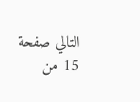التالي صفحة 15 من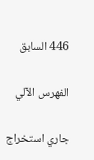446 السابق

الفهرس الآلي

جاري استخراج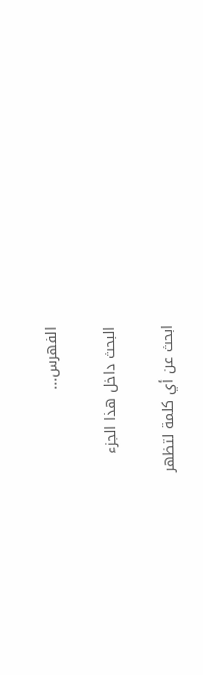الفهرس...

البحث داخل هذا الجزء

ابحث عن أي كلمة لتظهر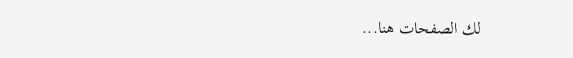لك الصفحات هنا...